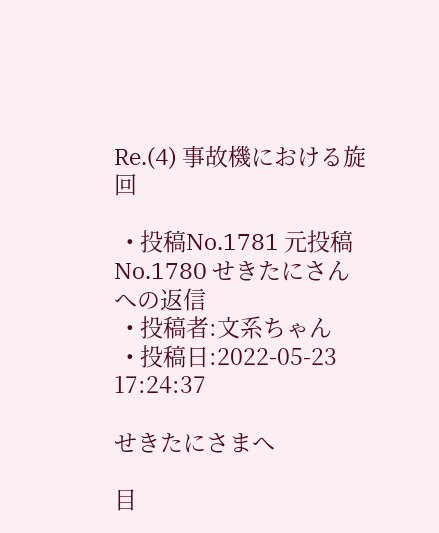Re.(4) 事故機における旋回

  • 投稿No.1781 元投稿No.1780 せきたにさんへの返信
  • 投稿者:文系ちゃん
  • 投稿日:2022-05-23 17:24:37

せきたにさまへ

目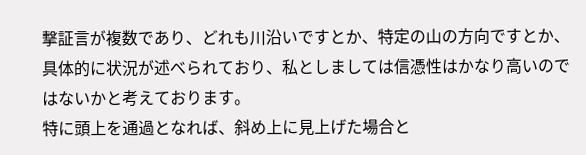撃証言が複数であり、どれも川沿いですとか、特定の山の方向ですとか、具体的に状況が述べられており、私としましては信憑性はかなり高いのではないかと考えております。
特に頭上を通過となれば、斜め上に見上げた場合と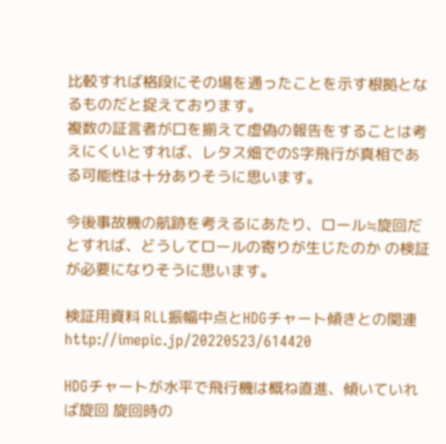比較すれば格段にその場を通ったことを示す根拠となるものだと捉えております。
複数の証言者が口を揃えて虚偽の報告をすることは考えにくいとすれば、レタス畑でのS字飛行が真相である可能性は十分ありそうに思います。

今後事故機の航跡を考えるにあたり、ロール≒旋回だとすれば、どうしてロールの寄りが生じたのか の検証が必要になりそうに思います。

検証用資料 RLL振幅中点とHDGチャート傾きとの関連
http://imepic.jp/20220523/614420

HDGチャートが水平で飛行機は概ね直進、傾いていれば旋回 旋回時の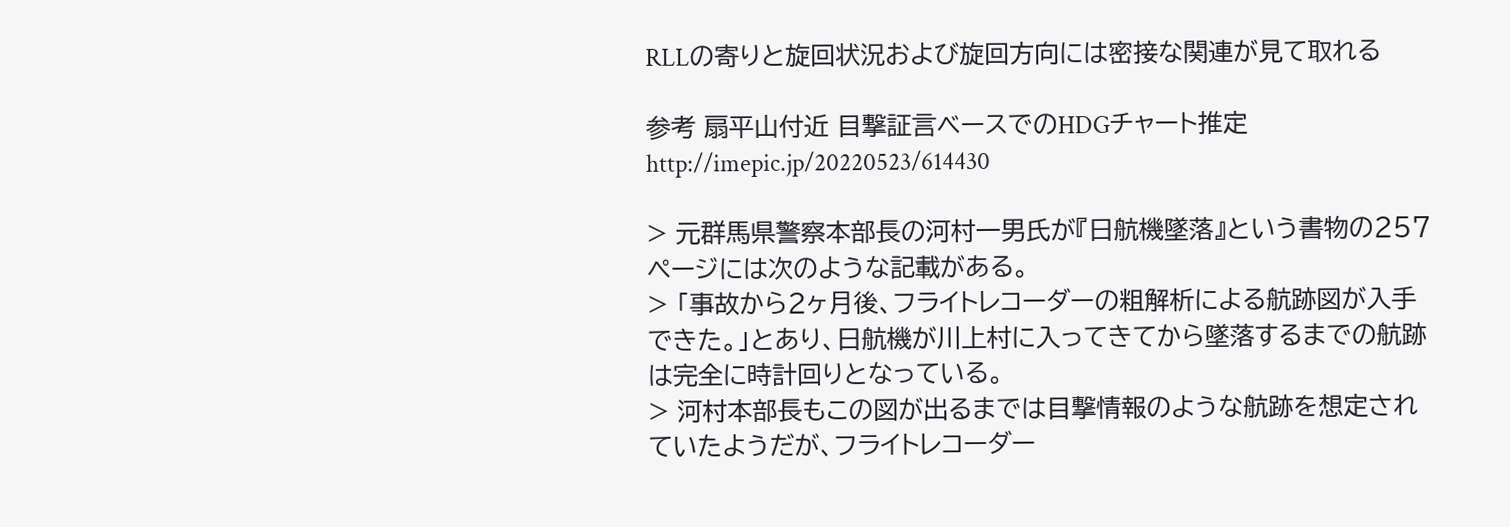RLLの寄りと旋回状況および旋回方向には密接な関連が見て取れる

参考 扇平山付近 目撃証言ベースでのHDGチャート推定
http://imepic.jp/20220523/614430

> 元群馬県警察本部長の河村一男氏が『日航機墜落』という書物の257ページには次のような記載がある。
> 「事故から2ヶ月後、フライトレコーダーの粗解析による航跡図が入手できた。」とあり、日航機が川上村に入ってきてから墜落するまでの航跡は完全に時計回りとなっている。
> 河村本部長もこの図が出るまでは目撃情報のような航跡を想定されていたようだが、フライトレコーダー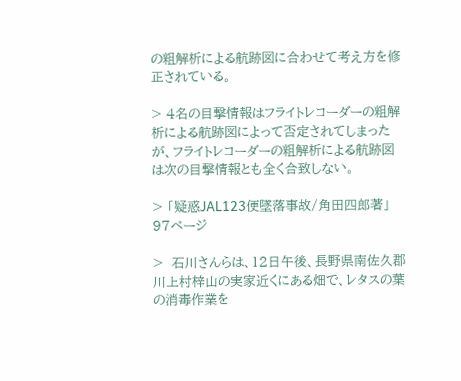の粗解析による航跡図に合わせて考え方を修正されている。

> 4名の目撃情報はフライトレコーダーの粗解析による航跡図によって否定されてしまったが、フライトレコーダーの粗解析による航跡図は次の目撃情報とも全く合致しない。

> 「疑惑JAL123便墜落事故/角田四郎著」97ページ

>  石川さんらは、12日午後、長野県南佐久郡川上村梓山の実家近くにある畑で、レタスの葉の消毒作業を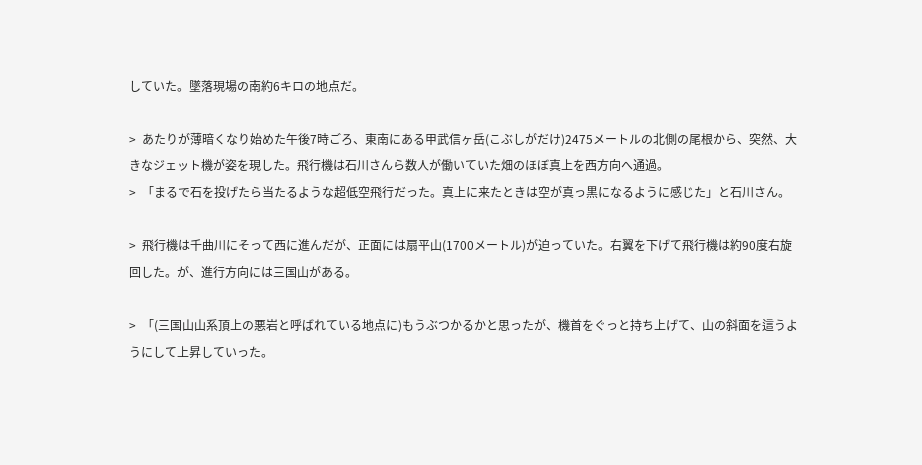していた。墜落現場の南約6キロの地点だ。

>  あたりが薄暗くなり始めた午後7時ごろ、東南にある甲武信ヶ岳(こぶしがだけ)2475メートルの北側の尾根から、突然、大きなジェット機が姿を現した。飛行機は石川さんら数人が働いていた畑のほぼ真上を西方向へ通過。
>  「まるで石を投げたら当たるような超低空飛行だった。真上に来たときは空が真っ黒になるように感じた」と石川さん。

>  飛行機は千曲川にそって西に進んだが、正面には扇平山(1700メートル)が迫っていた。右翼を下げて飛行機は約90度右旋回した。が、進行方向には三国山がある。

>  「(三国山山系頂上の悪岩と呼ばれている地点に)もうぶつかるかと思ったが、機首をぐっと持ち上げて、山の斜面を這うようにして上昇していった。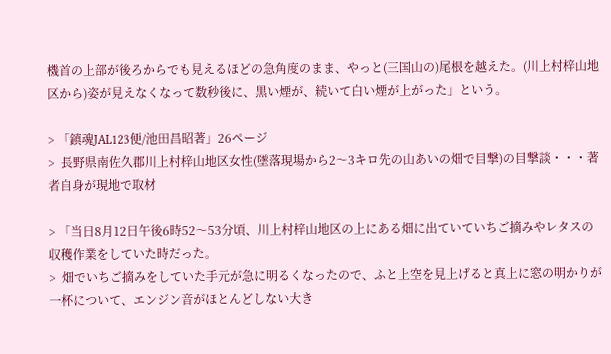機首の上部が後ろからでも見えるほどの急角度のまま、やっと(三国山の)尾根を越えた。(川上村梓山地区から)姿が見えなくなって数秒後に、黒い煙が、続いて白い煙が上がった」という。

> 「鎮魂JAL123便/池田昌昭著」26ページ
>  長野県南佐久郡川上村梓山地区女性(墜落現場から2〜3キロ先の山あいの畑で目撃)の目撃談・・・著者自身が現地で取材

> 「当日8月12日午後6時52〜53分頃、川上村梓山地区の上にある畑に出ていていちご摘みやレタスの収穫作業をしていた時だった。
>  畑でいちご摘みをしていた手元が急に明るくなったので、ふと上空を見上げると真上に窓の明かりが一杯について、エンジン音がほとんどしない大き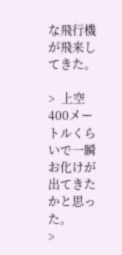な飛行機が飛来してきた。

>  上空400メートルくらいで一瞬お化けが出てきたかと思った。
>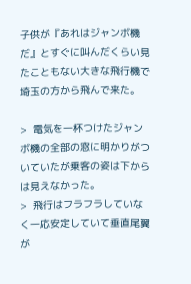子供が『あれはジャンボ機だ』とすぐに叫んだくらい見たこともない大きな飛行機で埼玉の方から飛んで来た。

>  電気を一杯つけたジャンボ機の全部の窓に明かりがついていたが乗客の姿は下からは見えなかった。
>  飛行はフラフラしていなく一応安定していて垂直尾翼が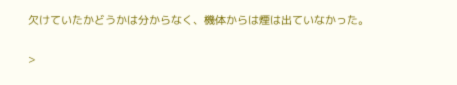欠けていたかどうかは分からなく、機体からは煙は出ていなかった。

>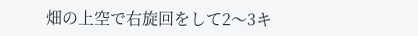畑の上空で右旋回をして2〜3キ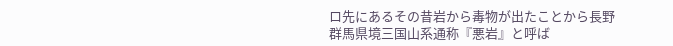ロ先にあるその昔岩から毒物が出たことから長野群馬県境三国山系通称『悪岩』と呼ば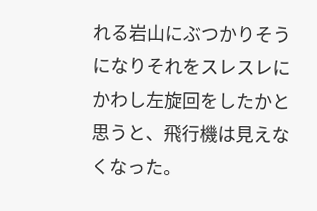れる岩山にぶつかりそうになりそれをスレスレにかわし左旋回をしたかと思うと、飛行機は見えなくなった。